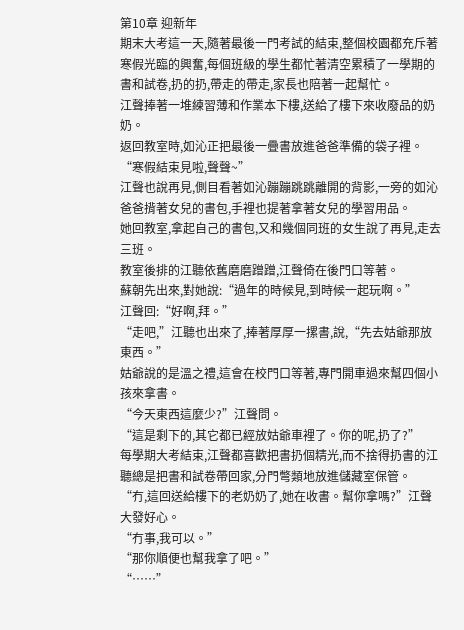第10章 迎新年
期末大考這一天,隨著最後一門考試的結束,整個校園都充斥著寒假光臨的興奮,每個班級的學生都忙著清空累積了一學期的書和試卷,扔的扔,帶走的帶走,家長也陪著一起幫忙。
江聲捧著一堆練習薄和作業本下樓,送給了樓下來收廢品的奶奶。
返回教室時,如沁正把最後一疊書放進爸爸準備的袋子裡。
“寒假結束見啦,聲聲~”
江聲也說再見,側目看著如沁蹦蹦跳跳離開的背影,一旁的如沁爸爸揹著女兒的書包,手裡也提著拿著女兒的學習用品。
她回教室,拿起自己的書包,又和幾個同班的女生說了再見,走去三班。
教室後排的江聽依舊磨磨蹭蹭,江聲倚在後門口等著。
蘇朝先出來,對她說:“過年的時候見,到時候一起玩啊。”
江聲回:“好啊,拜。”
“走吧,”江聽也出來了,捧著厚厚一摞書,說,“先去姑爺那放東西。”
姑爺說的是溫之禮,這會在校門口等著,專門開車過來幫四個小孩來拿書。
“今天東西這麼少?”江聲問。
“這是剩下的,其它都已經放姑爺車裡了。你的呢,扔了?”
每學期大考結束,江聲都喜歡把書扔個精光,而不捨得扔書的江聽總是把書和試卷帶回家,分門彆類地放進儲藏室保管。
“冇,這回送給樓下的老奶奶了,她在收書。幫你拿嗎?”江聲大發好心。
“冇事,我可以。”
“那你順便也幫我拿了吧。”
“……”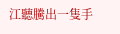江聽騰出一隻手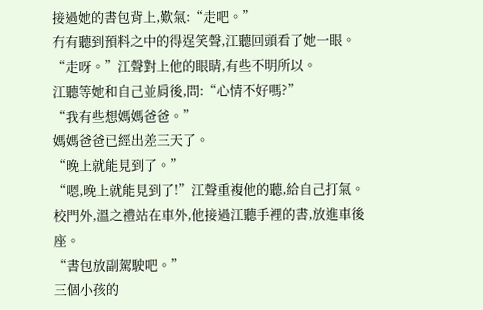接過她的書包背上,歎氣:“走吧。”
冇有聽到預料之中的得逞笑聲,江聽回頭看了她一眼。
“走呀。”江聲對上他的眼睛,有些不明所以。
江聽等她和自己並肩後,問:“心情不好嗎?”
“我有些想媽媽爸爸。”
媽媽爸爸已經出差三天了。
“晚上就能見到了。”
“嗯,晚上就能見到了!”江聲重複他的聽,給自己打氣。
校門外,溫之禮站在車外,他接過江聽手裡的書,放進車後座。
“書包放副駕駛吧。”
三個小孩的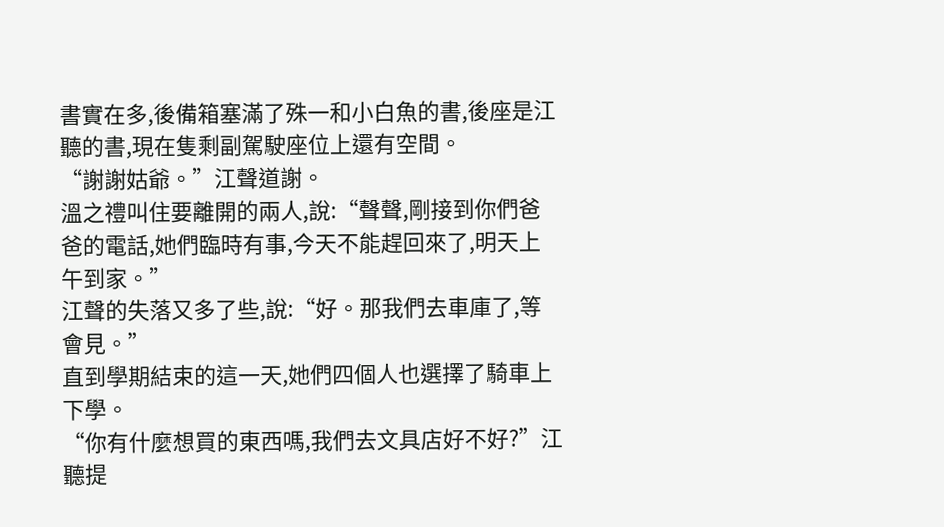書實在多,後備箱塞滿了殊一和小白魚的書,後座是江聽的書,現在隻剩副駕駛座位上還有空間。
“謝謝姑爺。”江聲道謝。
溫之禮叫住要離開的兩人,說:“聲聲,剛接到你們爸爸的電話,她們臨時有事,今天不能趕回來了,明天上午到家。”
江聲的失落又多了些,說:“好。那我們去車庫了,等會見。”
直到學期結束的這一天,她們四個人也選擇了騎車上下學。
“你有什麼想買的東西嗎,我們去文具店好不好?”江聽提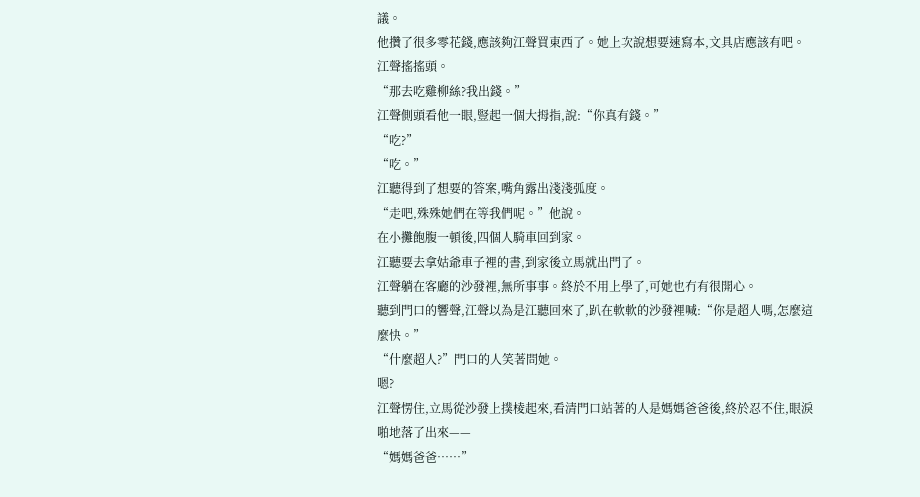議。
他攢了很多零花錢,應該夠江聲買東西了。她上次說想要速寫本,文具店應該有吧。
江聲搖搖頭。
“那去吃雞柳絲?我出錢。”
江聲側頭看他一眼,豎起一個大拇指,說:“你真有錢。”
“吃?”
“吃。”
江聽得到了想要的答案,嘴角露出淺淺弧度。
“走吧,殊殊她們在等我們呢。”他說。
在小攤飽腹一頓後,四個人騎車回到家。
江聽要去拿姑爺車子裡的書,到家後立馬就出門了。
江聲躺在客廳的沙發裡,無所事事。終於不用上學了,可她也冇有很開心。
聽到門口的響聲,江聲以為是江聽回來了,趴在軟軟的沙發裡喊:“你是超人嗎,怎麼這麼快。”
“什麼超人?”門口的人笑著問她。
嗯?
江聲愣住,立馬從沙發上撲棱起來,看清門口站著的人是媽媽爸爸後,終於忍不住,眼淚啪地落了出來——
“媽媽爸爸……”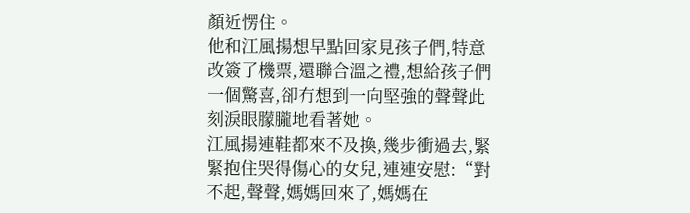顏近愣住。
他和江風揚想早點回家見孩子們,特意改簽了機票,還聯合溫之禮,想給孩子們一個驚喜,卻冇想到一向堅強的聲聲此刻淚眼朦朧地看著她。
江風揚連鞋都來不及換,幾步衝過去,緊緊抱住哭得傷心的女兒,連連安慰:“對不起,聲聲,媽媽回來了,媽媽在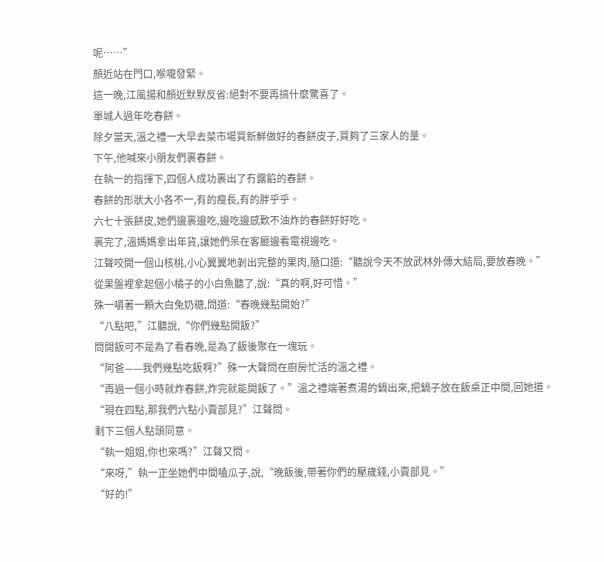呢……”
顏近站在門口,喉嚨發緊。
這一晚,江風揚和顏近默默反省:絕對不要再搞什麼驚喜了。
單城人過年吃春餅。
除夕當天,溫之禮一大早去菜市場買新鮮做好的春餅皮子,買夠了三家人的量。
下午,他喊來小朋友們裹春餅。
在執一的指揮下,四個人成功裹出了冇露餡的春餅。
春餅的形狀大小各不一,有的瘦長,有的胖乎乎。
六七十張餅皮,她們邊裹邊吃,邊吃邊感歎不油炸的春餅好好吃。
裹完了,溫媽媽拿出年貨,讓她們呆在客廳邊看電視邊吃。
江聲咬開一個山核桃,小心翼翼地剝出完整的果肉,隨口道:“聽說今天不放武林外傳大結局,要放春晚。”
從果盤裡拿起個小橘子的小白魚聽了,說:“真的啊,好可惜。”
殊一嚼著一顆大白兔奶糖,問道:“春晚幾點開始?”
“八點吧,”江聽說,“你們幾點開飯?”
問開飯可不是為了看春晚,是為了飯後聚在一塊玩。
“阿爸——我們幾點吃飯啊?”殊一大聲問在廚房忙活的溫之禮。
“再過一個小時就炸春餅,炸完就能開飯了。”溫之禮端著煮湯的鍋出來,把鍋子放在飯桌正中間,回她道。
“現在四點,那我們六點小賣部見?”江聲問。
剩下三個人點頭同意。
“執一姐姐,你也來嗎?”江聲又問。
“來呀,”執一正坐她們中間嗑瓜子,說,“晚飯後,帶著你們的壓歲錢,小賣部見。”
“好的!”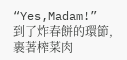“Yes,Madam!”
到了炸春餅的環節,裹著榨菜肉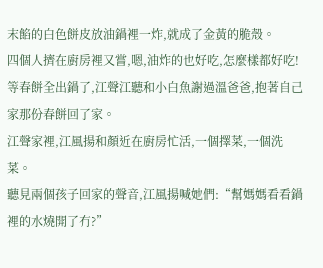末餡的白色餅皮放油鍋裡一炸,就成了金黃的脆殼。
四個人擠在廚房裡又嘗,嗯,油炸的也好吃,怎麼樣都好吃!
等春餅全出鍋了,江聲江聽和小白魚謝過溫爸爸,抱著自己家那份春餅回了家。
江聲家裡,江風揚和顏近在廚房忙活,一個擇菜,一個洗菜。
聽見兩個孩子回家的聲音,江風揚喊她們:“幫媽媽看看鍋裡的水燒開了冇?”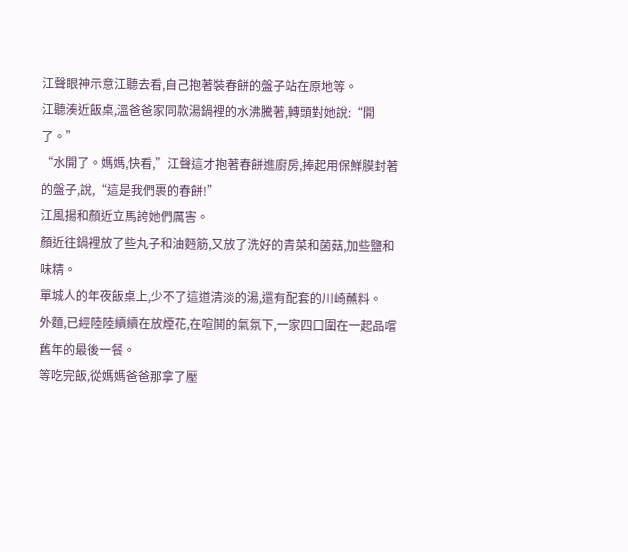江聲眼神示意江聽去看,自己抱著裝春餅的盤子站在原地等。
江聽湊近飯桌,溫爸爸家同款湯鍋裡的水沸騰著,轉頭對她說:“開了。”
“水開了。媽媽,快看,”江聲這才抱著春餅進廚房,捧起用保鮮膜封著的盤子,說,“這是我們裹的春餅!”
江風揚和顏近立馬誇她們厲害。
顏近往鍋裡放了些丸子和油麪筋,又放了洗好的青菜和菌菇,加些鹽和味精。
單城人的年夜飯桌上,少不了這道清淡的湯,還有配套的川崎蘸料。
外麵,已經陸陸續續在放煙花,在喧鬨的氣氛下,一家四口圍在一起品嚐舊年的最後一餐。
等吃完飯,從媽媽爸爸那拿了壓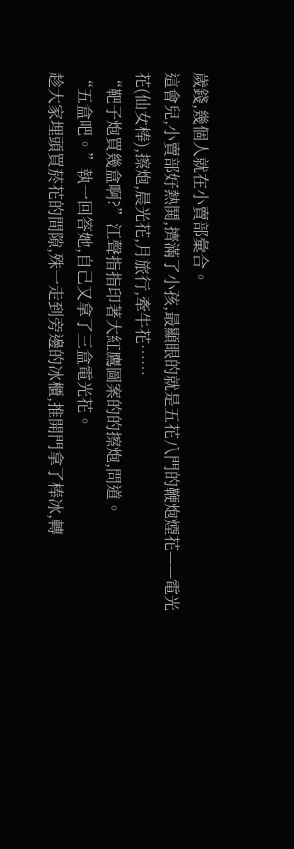歲錢,幾個人就在小賣部彙合。
這會兒,小賣部好熱鬨,擠滿了小孩,最顯眼的就是五花八門的鞭炮煙花——電光花(仙女棒),擦炮,晨光花,月旅行,牽牛花……
“靶子炮買幾盒啊?”江聲指指印著大紅鷹圖案的的擦炮,問道。
“五盒吧。”執一回答她,自己又拿了三盒電光花。
趁大家埋頭買菸花的間隙,殊一走到旁邊的冰櫃,推開門拿了棒冰,轉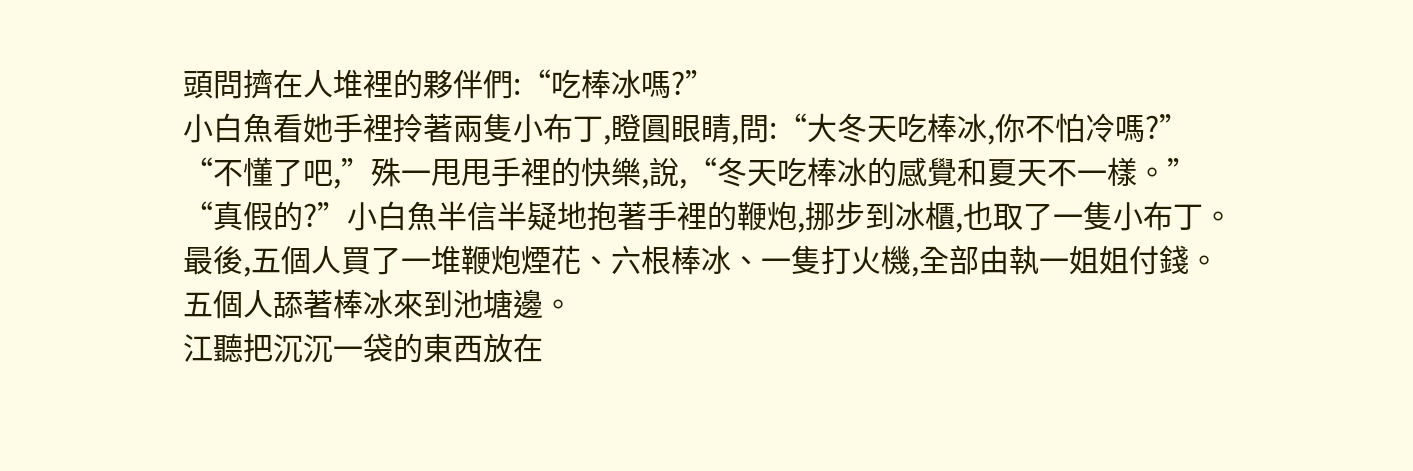頭問擠在人堆裡的夥伴們:“吃棒冰嗎?”
小白魚看她手裡拎著兩隻小布丁,瞪圓眼睛,問:“大冬天吃棒冰,你不怕冷嗎?”
“不懂了吧,”殊一甩甩手裡的快樂,說,“冬天吃棒冰的感覺和夏天不一樣。”
“真假的?”小白魚半信半疑地抱著手裡的鞭炮,挪步到冰櫃,也取了一隻小布丁。
最後,五個人買了一堆鞭炮煙花、六根棒冰、一隻打火機,全部由執一姐姐付錢。
五個人舔著棒冰來到池塘邊。
江聽把沉沉一袋的東西放在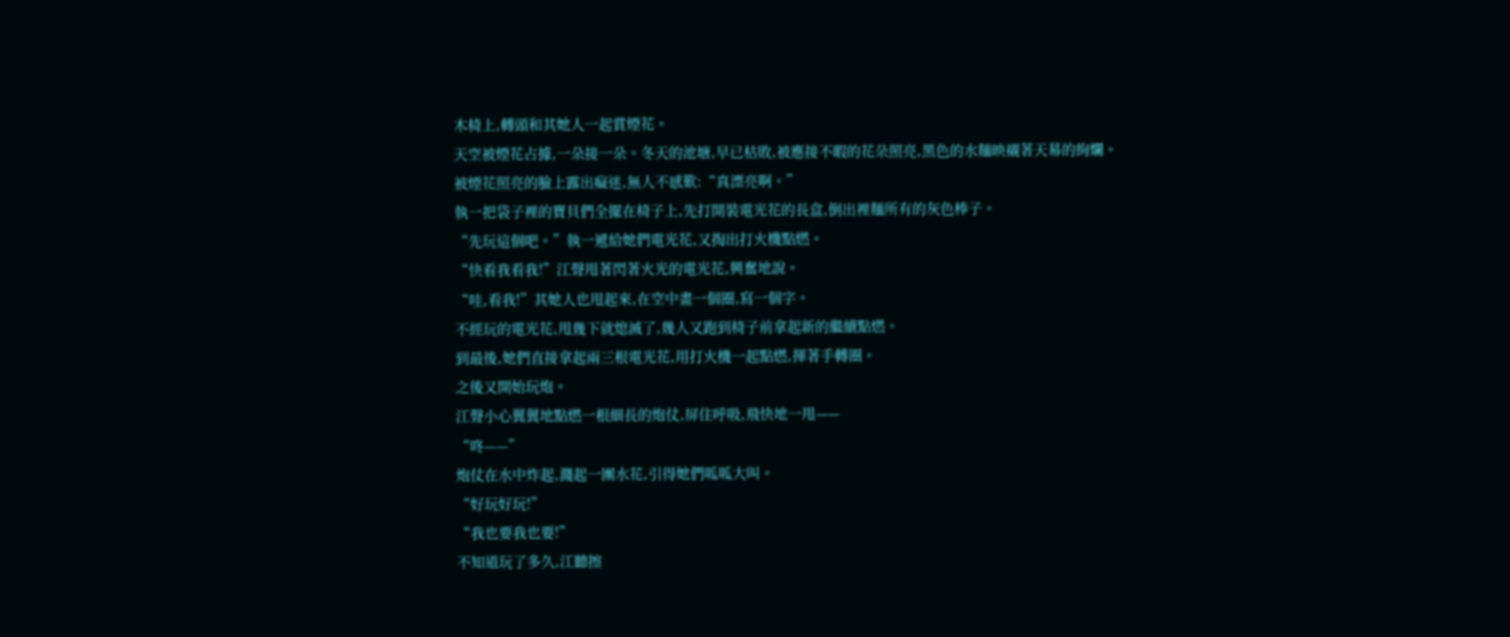木椅上,轉頭和其她人一起賞煙花。
天空被煙花占據,一朵接一朵。冬天的池塘,早已枯敗,被應接不暇的花朵照亮,黑色的水麵映襯著天幕的絢爛。
被煙花照亮的臉上露出癡迷,無人不感歎:“真漂亮啊。”
執一把袋子裡的寶貝們全擺在椅子上,先打開裝電光花的長盒,倒出裡麵所有的灰色棒子。
“先玩這個吧。”執一遞給她們電光花,又掏出打火機點燃。
“快看我看我!”江聲甩著閃著火光的電光花,興奮地說。
“哇,看我!”其她人也甩起來,在空中畫一個圈,寫一個字。
不經玩的電光花,甩幾下就熄滅了,幾人又跑到椅子前拿起新的繼續點燃。
到最後,她們直接拿起兩三根電光花,用打火機一起點燃,揮著手轉圈。
之後又開始玩炮。
江聲小心翼翼地點燃一根細長的炮仗,屏住呼吸,飛快地一甩——
“咚——”
炮仗在水中炸起,濺起一團水花,引得她們呱呱大叫。
“好玩好玩!”
“我也要我也要!”
不知道玩了多久,江聽擦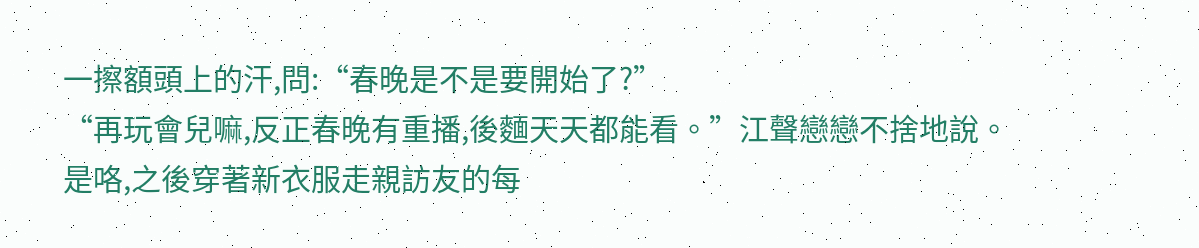一擦額頭上的汗,問:“春晚是不是要開始了?”
“再玩會兒嘛,反正春晚有重播,後麵天天都能看。”江聲戀戀不捨地說。
是咯,之後穿著新衣服走親訪友的每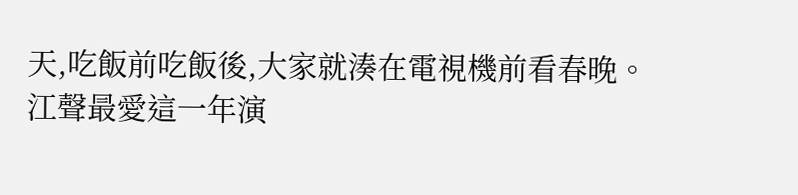天,吃飯前吃飯後,大家就湊在電視機前看春晚。
江聲最愛這一年演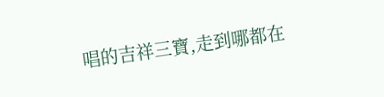唱的吉祥三寶,走到哪都在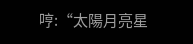哼:“太陽月亮星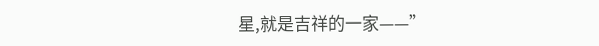星,就是吉祥的一家——”